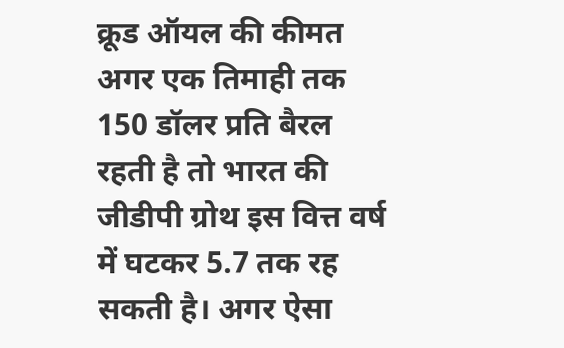क्रूड ऑयल की कीमत अगर एक तिमाही तक 150 डॉलर प्रति बैरल रहती है तो भारत की जीडीपी ग्रोथ इस वित्त वर्ष में घटकर 5.7 तक रह सकती है। अगर ऐसा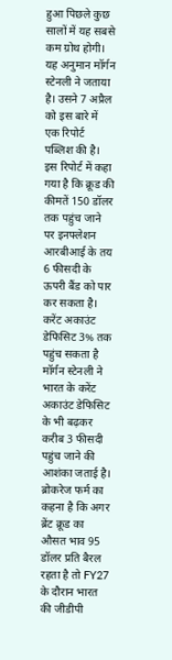हुआ पिछले कुछ सालों में यह सबसे कम ग्रोथ होगी। यह अनुमान मॉर्गन स्टेनली ने जताया है। उसने 7 अप्रैल को इस बारे में एक रिपोर्ट पब्लिश की है। इस रिपोर्ट में कहा गया है कि क्रूड की कीमतें 150 डॉलर तक पहुंच जाने पर इनफ्लेशन आरबीआई के तय 6 फीसदी के ऊपरी बैंड को पार कर सकता है।
करेंट अकाउंट डेफिसिट 3% तक पहुंच सकता है
मॉर्गन स्टेनली ने भारत के करेंट अकाउंट डेफिसिट के भी बढ़कर करीब 3 फीसदी पहुंच जाने की आशंका जताई है। ब्रोकरेज फर्म का कहना है कि अगर ब्रेंट क्रूड का औसत भाव 95 डॉलर प्रति बैरल रहता है तो FY27 के दौरान भारत की जीडीपी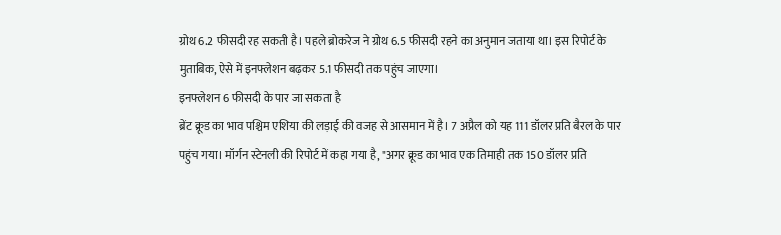ग्रोथ 6.2 फीसदी रह सकती है। पहले ब्रोकरेज ने ग्रोथ 6.5 फीसदी रहने का अनुमान जताया था। इस रिपोर्ट के मुताबिक, ऐसे में इनफ्लेशन बढ़कर 5.1 फीसदी तक पहुंच जाएगा।
इनफ्लेशन 6 फीसदी के पार जा सकता है
ब्रेंट क्रूड का भाव पश्चिम एशिया की लड़ाई की वजह से आसमान में है। 7 अप्रैल को यह 111 डॉलर प्रति बैरल के पार पहुंच गया। मॉर्गन स्टेनली की रिपोर्ट में कहा गया है, "अगर क्रूड का भाव एक तिमाही तक 150 डॉलर प्रति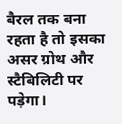बैरल तक बना रहता है तो इसका असर ग्रोथ और स्टैबिलिटी पर पड़ेगा।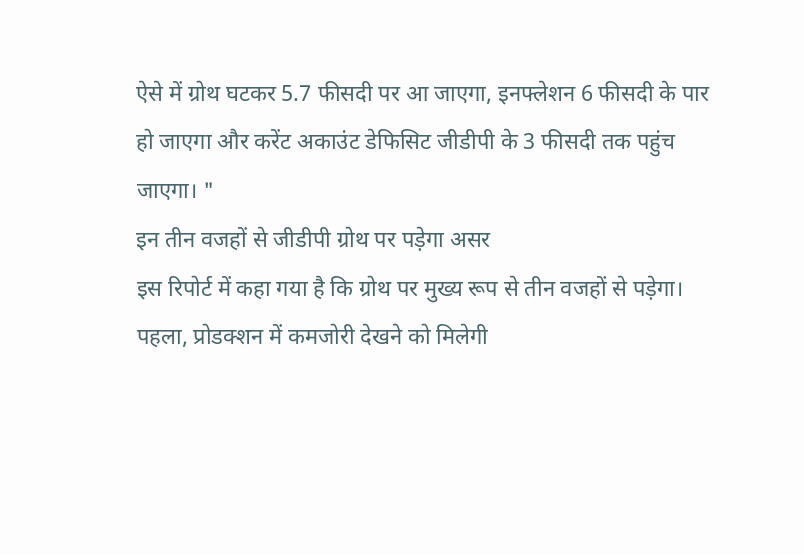ऐसे में ग्रोथ घटकर 5.7 फीसदी पर आ जाएगा, इनफ्लेशन 6 फीसदी के पार हो जाएगा और करेंट अकाउंट डेफिसिट जीडीपी के 3 फीसदी तक पहुंच जाएगा। "
इन तीन वजहों से जीडीपी ग्रोथ पर पड़ेगा असर
इस रिपोर्ट में कहा गया है कि ग्रोथ पर मुख्य रूप से तीन वजहों से पड़ेगा। पहला, प्रोडक्शन में कमजोरी देखने को मिलेगी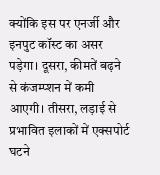क्योंकि इस पर एनर्जी और इनपुट कॉस्ट का असर पड़ेगा। दूसरा, कीमतें बढ़ने से कंजम्प्शन में कमी आएगी। तीसरा, लड़ाई से प्रभावित इलाकों में एक्सपोर्ट घटने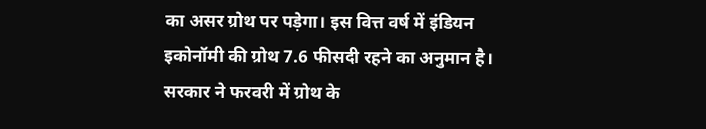का असर ग्रोथ पर पड़ेगा। इस वित्त वर्ष में इंडियन इकोनॉमी की ग्रोथ 7.6 फीसदी रहने का अनुमान है। सरकार ने फरवरी में ग्रोथ के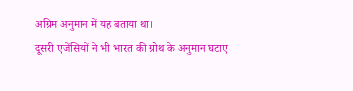अग्रिम अनुमान में यह बताया था।
दूसरी एजेंसियों ने भी भारत की ग्रोथ के अनुमान घटाए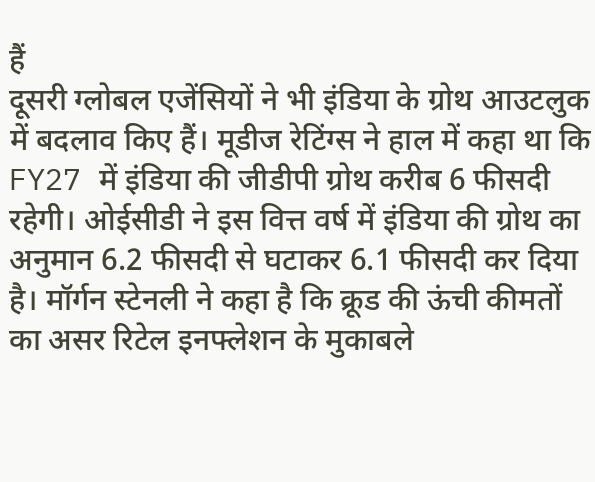हैं
दूसरी ग्लोबल एजेंसियों ने भी इंडिया के ग्रोथ आउटलुक में बदलाव किए हैं। मूडीज रेटिंग्स ने हाल में कहा था कि FY27 में इंडिया की जीडीपी ग्रोथ करीब 6 फीसदी रहेगी। ओईसीडी ने इस वित्त वर्ष में इंडिया की ग्रोथ का अनुमान 6.2 फीसदी से घटाकर 6.1 फीसदी कर दिया है। मॉर्गन स्टेनली ने कहा है कि क्रूड की ऊंची कीमतों का असर रिटेल इनफ्लेशन के मुकाबले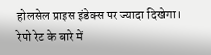होलसेल प्राइस इंडेक्स पर ज्यादा दिखेगा। रेपो रेट के बारे में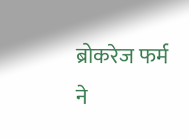ब्रोकरेज फर्म ने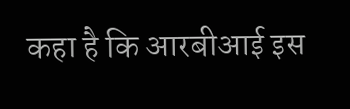कहा है कि आरबीआई इस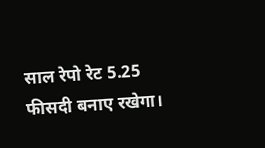साल रेपो रेट 5.25 फीसदी बनाए रखेगा।